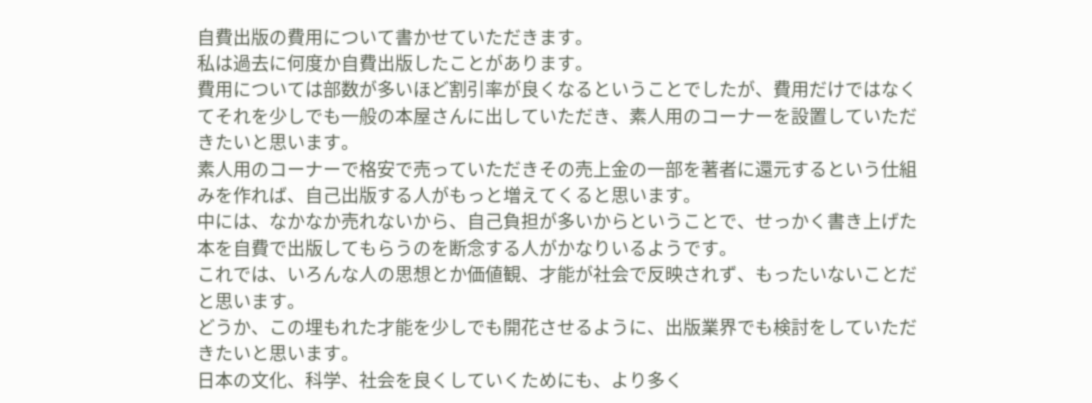自費出版の費用について書かせていただきます。
私は過去に何度か自費出版したことがあります。
費用については部数が多いほど割引率が良くなるということでしたが、費用だけではなくてそれを少しでも一般の本屋さんに出していただき、素人用のコーナーを設置していただきたいと思います。
素人用のコーナーで格安で売っていただきその売上金の一部を著者に還元するという仕組みを作れば、自己出版する人がもっと増えてくると思います。
中には、なかなか売れないから、自己負担が多いからということで、せっかく書き上げた本を自費で出版してもらうのを断念する人がかなりいるようです。
これでは、いろんな人の思想とか価値観、才能が社会で反映されず、もったいないことだと思います。
どうか、この埋もれた才能を少しでも開花させるように、出版業界でも検討をしていただきたいと思います。
日本の文化、科学、社会を良くしていくためにも、より多く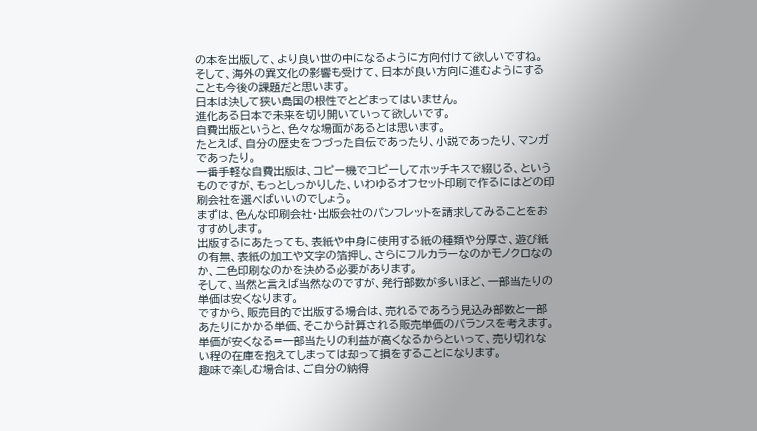の本を出版して、より良い世の中になるように方向付けて欲しいですね。
そして、海外の異文化の影響も受けて、日本が良い方向に進むようにすることも今後の課題だと思います。
日本は決して狭い島国の根性でとどまってはいません。
進化ある日本で未来を切り開いていって欲しいです。
自費出版というと、色々な場面があるとは思います。
たとえば、自分の歴史をつづった自伝であったり、小説であったり、マンガであったり。
一番手軽な自費出版は、コピー機でコピーしてホッチキスで綴じる、というものですが、もっとしっかりした、いわゆるオフセット印刷で作るにはどの印刷会社を選べばいいのでしょう。
まずは、色んな印刷会社・出版会社のパンフレットを請求してみることをおすすめします。
出版するにあたっても、表紙や中身に使用する紙の種類や分厚さ、遊び紙の有無、表紙の加工や文字の箔押し、さらにフルカラーなのかモノクロなのか、二色印刷なのかを決める必要があります。
そして、当然と言えば当然なのですが、発行部数が多いほど、一部当たりの単価は安くなります。
ですから、販売目的で出版する場合は、売れるであろう見込み部数と一部あたりにかかる単価、そこから計算される販売単価のバランスを考えます。
単価が安くなる=一部当たりの利益が高くなるからといって、売り切れない程の在庫を抱えてしまっては却って損をすることになります。
趣味で楽しむ場合は、ご自分の納得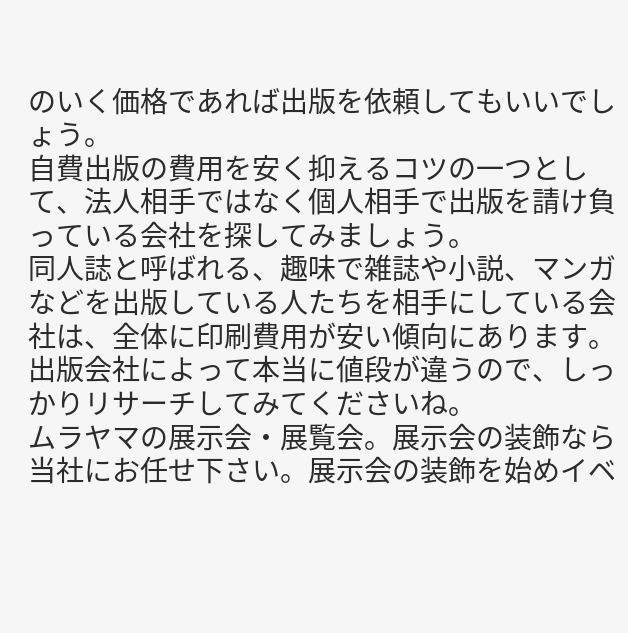のいく価格であれば出版を依頼してもいいでしょう。
自費出版の費用を安く抑えるコツの一つとして、法人相手ではなく個人相手で出版を請け負っている会社を探してみましょう。
同人誌と呼ばれる、趣味で雑誌や小説、マンガなどを出版している人たちを相手にしている会社は、全体に印刷費用が安い傾向にあります。
出版会社によって本当に値段が違うので、しっかりリサーチしてみてくださいね。
ムラヤマの展示会・展覧会。展示会の装飾なら当社にお任せ下さい。展示会の装飾を始めイベ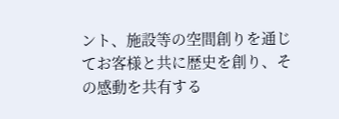ント、施設等の空間創りを通じてお客様と共に歴史を創り、その感動を共有する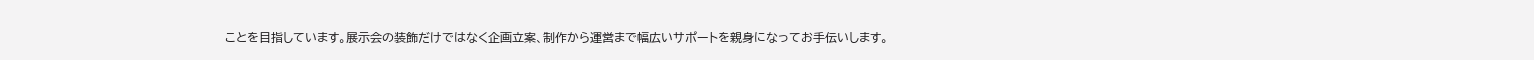ことを目指しています。展示会の装飾だけではなく企画立案、制作から運営まで幅広いサポートを親身になってお手伝いします。